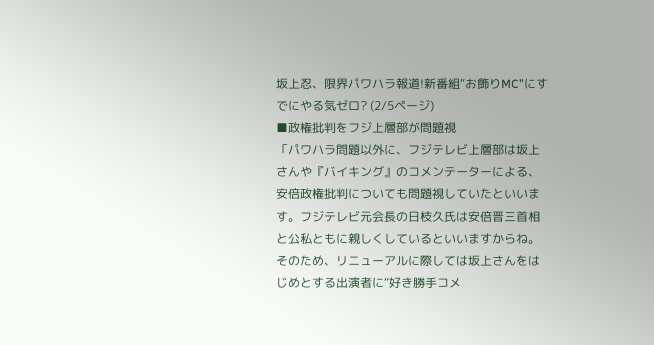坂上忍、限界パワハラ報道!新番組“お飾りMC”にすでにやる気ゼロ? (2/5ページ)
■政権批判をフジ上層部が問題視
「パワハラ問題以外に、フジテレビ上層部は坂上さんや『バイキング』のコメンテーターによる、安倍政権批判についても問題視していたといいます。フジテレビ元会長の日枝久氏は安倍晋三首相と公私ともに親しくしているといいますからね。
そのため、リニューアルに際しては坂上さんをはじめとする出演者に“好き勝手コメ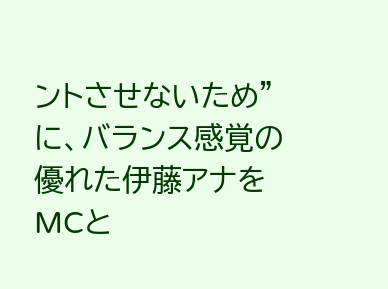ントさせないため”に、バランス感覚の優れた伊藤アナをMCと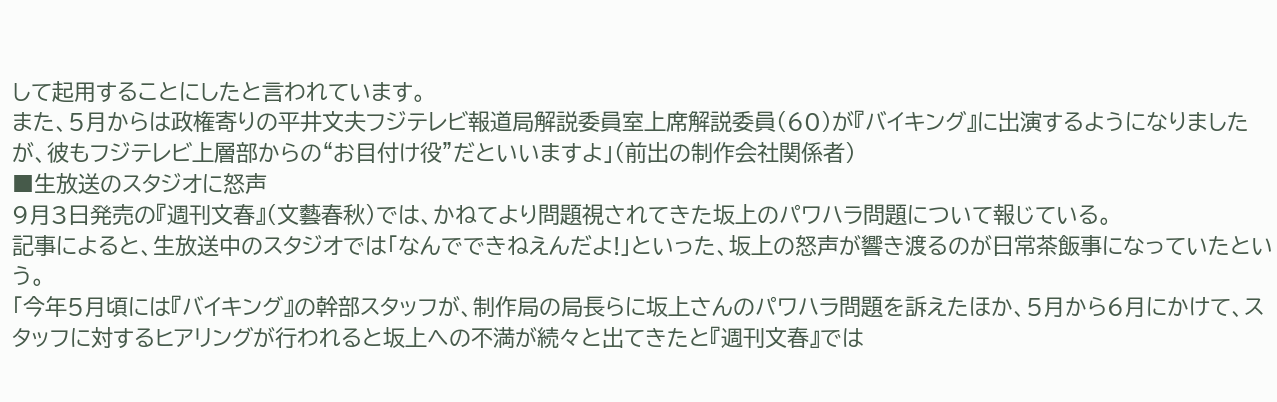して起用することにしたと言われています。
また、5月からは政権寄りの平井文夫フジテレビ報道局解説委員室上席解説委員(60)が『バイキング』に出演するようになりましたが、彼もフジテレビ上層部からの“お目付け役”だといいますよ」(前出の制作会社関係者)
■生放送のスタジオに怒声
9月3日発売の『週刊文春』(文藝春秋)では、かねてより問題視されてきた坂上のパワハラ問題について報じている。
記事によると、生放送中のスタジオでは「なんでできねえんだよ!」といった、坂上の怒声が響き渡るのが日常茶飯事になっていたという。
「今年5月頃には『バイキング』の幹部スタッフが、制作局の局長らに坂上さんのパワハラ問題を訴えたほか、5月から6月にかけて、スタッフに対するヒアリングが行われると坂上への不満が続々と出てきたと『週刊文春』では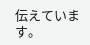伝えています。